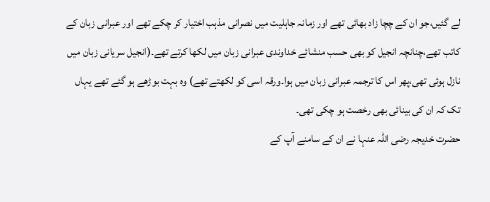لے گئیں،جو ان کے چچا زاد بھائی تھے اور زمانہ جاہلیت میں نصرانی مذہب اختیار کر چکے تھے اور عبرانی زبان کے کاتب تھے،چنانچہ انجیل کو بھی حسب منشائے خداوندی عبرانی زبان میں لکھا کرتے تھے۔(انجیل سریانی زبان میں نازل ہوئی تھی،پھر اس کا ترجمہ عبرانی زبان میں ہوا۔ورقہ اسی کو لکھتے تھے) وہ بہت بوڑھے ہو گئے تھے یہاں تک کہ ان کی بینائی بھی رخصت ہو چکی تھی۔
حضرت خدیجہ رضی اللہ عنہا نے ان کے سامنے آپ کے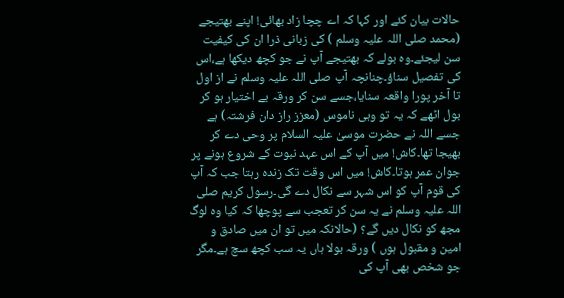حالات بیان کئے اور کہا کہ اے چچا زاد بھائی! اپنے بھتیجے (محمد صلی اللہ علیہ وسلم ) کی زبانی ذرا ان کی کیفیت سن لیجئے۔وہ بولے کہ بھتیجے آپ نے جو کچھ دیکھا ہے،اس کی تفصیل سناؤ۔چنانچہ آپ صلی اللہ علیہ وسلم نے از اول تا آخر پورا واقعہ سنایا،جسے سن کر ورقہ بے اختیار ہو کر بول اٹھے کہ یہ تو وہی ناموس (معزز راز دان فرشتہ) ہے جسے اللہ نے حضرت موسیٰ علیہ السلام پر وحی دے کر بھیجا تھا۔کاش! میں آپ کے اس عہد نبوت کے شروع ہونے پر جوان عمر ہوتا۔کاش! میں اس وقت تک زندہ رہتا جب کہ آپ کی قوم آپ کو اس شہر سے نکال دے گی۔رسول کریم صلی اللہ علیہ وسلم نے یہ سن کر تعجب سے پوچھا کہ کیا وہ لوگ مجھ کو نکال دیں گے؟ (حالانکہ میں تو ان میں صادق و امین و مقبول ہوں ) ورقہ بولا ہاں یہ سب کچھ سچ ہے۔مگر جو شخص بھی آپ کی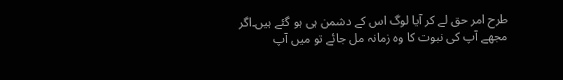طرح امر حق لے کر آیا لوگ اس کے دشمن ہی ہو گئے ہیں۔اگر مجھے آپ کی نبوت کا وہ زمانہ مل جائے تو میں آپ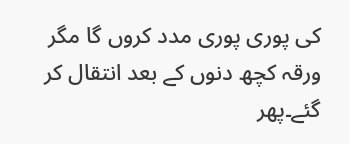کی پوری پوری مدد کروں گا مگر ورقہ کچھ دنوں کے بعد انتقال کر گئے۔پھر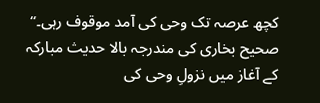کچھ عرصہ تک وحی کی آمد موقوف رہی۔‘‘
صحیح بخاری کی مندرجہ بالا حدیث مبارکہ کے آغاز میں نزولِ وحی کی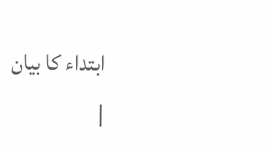ابتداء کا بیان
|